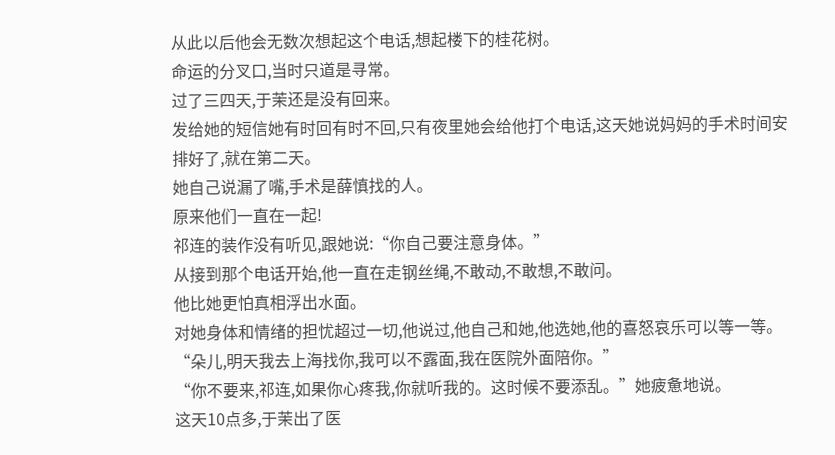从此以后他会无数次想起这个电话,想起楼下的桂花树。
命运的分叉口,当时只道是寻常。
过了三四天,于茉还是没有回来。
发给她的短信她有时回有时不回,只有夜里她会给他打个电话,这天她说妈妈的手术时间安排好了,就在第二天。
她自己说漏了嘴,手术是薛慎找的人。
原来他们一直在一起!
祁连的装作没有听见,跟她说:“你自己要注意身体。”
从接到那个电话开始,他一直在走钢丝绳,不敢动,不敢想,不敢问。
他比她更怕真相浮出水面。
对她身体和情绪的担忧超过一切,他说过,他自己和她,他选她,他的喜怒哀乐可以等一等。
“朵儿,明天我去上海找你,我可以不露面,我在医院外面陪你。”
“你不要来,祁连,如果你心疼我,你就听我的。这时候不要添乱。”她疲惫地说。
这天10点多,于茉出了医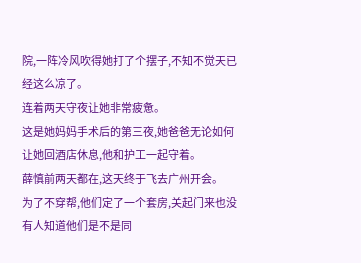院,一阵冷风吹得她打了个摆子,不知不觉天已经这么凉了。
连着两天守夜让她非常疲惫。
这是她妈妈手术后的第三夜,她爸爸无论如何让她回酒店休息,他和护工一起守着。
薛慎前两天都在,这天终于飞去广州开会。
为了不穿帮,他们定了一个套房,关起门来也没有人知道他们是不是同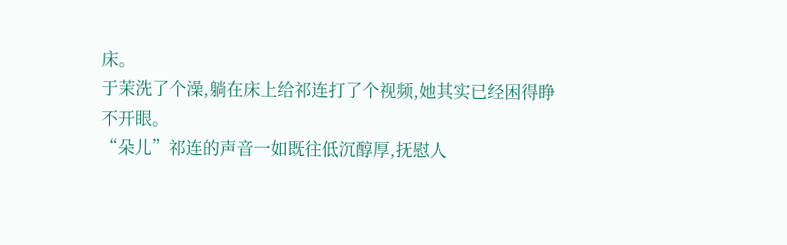床。
于茉洗了个澡,躺在床上给祁连打了个视频,她其实已经困得睁不开眼。
“朵儿”祁连的声音一如既往低沉醇厚,抚慰人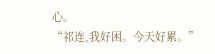心。
“祁连,我好困。今天好累。”